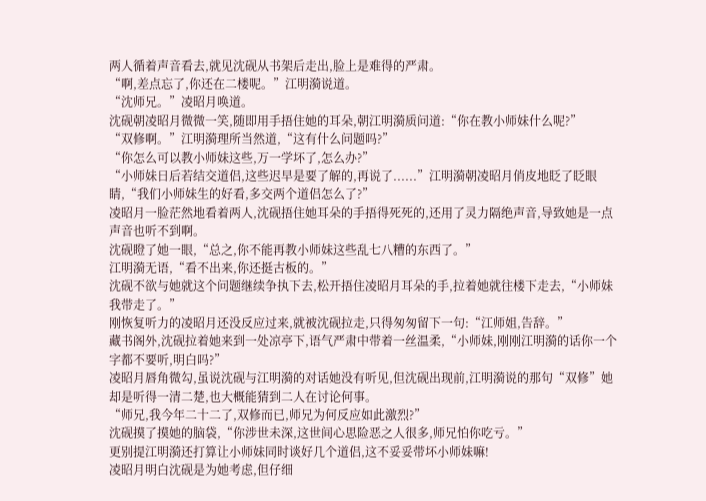两人循着声音看去,就见沈砚从书架后走出,脸上是难得的严肃。
“啊,差点忘了,你还在二楼呢。”江明漪说道。
“沈师兄。”凌昭月唤道。
沈砚朝凌昭月微微一笑,随即用手捂住她的耳朵,朝江明漪质问道:“你在教小师妹什么呢?”
“双修啊。”江明漪理所当然道,“这有什么问题吗?”
“你怎么可以教小师妹这些,万一学坏了,怎么办?”
“小师妹日后若结交道侣,这些迟早是要了解的,再说了......”江明漪朝凌昭月俏皮地眨了眨眼睛,“我们小师妹生的好看,多交两个道侣怎么了?”
凌昭月一脸茫然地看着两人,沈砚捂住她耳朵的手捂得死死的,还用了灵力隔绝声音,导致她是一点声音也听不到啊。
沈砚瞪了她一眼,“总之,你不能再教小师妹这些乱七八糟的东西了。”
江明漪无语,“看不出来,你还挺古板的。”
沈砚不欲与她就这个问题继续争执下去,松开捂住凌昭月耳朵的手,拉着她就往楼下走去,“小师妹我带走了。”
刚恢复听力的凌昭月还没反应过来,就被沈砚拉走,只得匆匆留下一句:“江师姐,告辞。”
藏书阁外,沈砚拉着她来到一处凉亭下,语气严肃中带着一丝温柔,“小师妹,刚刚江明漪的话你一个字都不要听,明白吗?”
凌昭月唇角微勾,虽说沈砚与江明漪的对话她没有听见,但沈砚出现前,江明漪说的那句“双修”她却是听得一清二楚,也大概能猜到二人在讨论何事。
“师兄,我今年二十二了,双修而已,师兄为何反应如此激烈?”
沈砚摸了摸她的脑袋,“你涉世未深,这世间心思险恶之人很多,师兄怕你吃亏。”
更别提江明漪还打算让小师妹同时谈好几个道侣,这不妥妥带坏小师妹嘛!
凌昭月明白沈砚是为她考虑,但仔细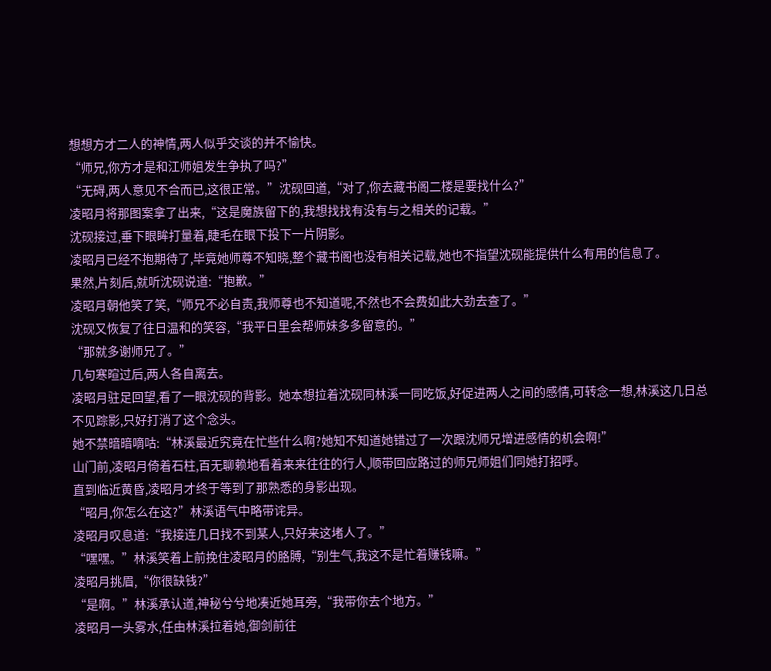想想方才二人的神情,两人似乎交谈的并不愉快。
“师兄,你方才是和江师姐发生争执了吗?”
“无碍,两人意见不合而已,这很正常。”沈砚回道,“对了,你去藏书阁二楼是要找什么?”
凌昭月将那图案拿了出来,“这是魔族留下的,我想找找有没有与之相关的记载。”
沈砚接过,垂下眼眸打量着,睫毛在眼下投下一片阴影。
凌昭月已经不抱期待了,毕竟她师尊不知晓,整个藏书阁也没有相关记载,她也不指望沈砚能提供什么有用的信息了。
果然,片刻后,就听沈砚说道:“抱歉。”
凌昭月朝他笑了笑,“师兄不必自责,我师尊也不知道呢,不然也不会费如此大劲去查了。”
沈砚又恢复了往日温和的笑容,“我平日里会帮师妹多多留意的。”
“那就多谢师兄了。”
几句寒暄过后,两人各自离去。
凌昭月驻足回望,看了一眼沈砚的背影。她本想拉着沈砚同林溪一同吃饭,好促进两人之间的感情,可转念一想,林溪这几日总不见踪影,只好打消了这个念头。
她不禁暗暗嘀咕:“林溪最近究竟在忙些什么啊?她知不知道她错过了一次跟沈师兄增进感情的机会啊!”
山门前,凌昭月倚着石柱,百无聊赖地看着来来往往的行人,顺带回应路过的师兄师姐们同她打招呼。
直到临近黄昏,凌昭月才终于等到了那熟悉的身影出现。
“昭月,你怎么在这?”林溪语气中略带诧异。
凌昭月叹息道:“我接连几日找不到某人,只好来这堵人了。”
“嘿嘿。”林溪笑着上前挽住凌昭月的胳膊,“别生气,我这不是忙着赚钱嘛。”
凌昭月挑眉,“你很缺钱?”
“是啊。”林溪承认道,神秘兮兮地凑近她耳旁,“我带你去个地方。”
凌昭月一头雾水,任由林溪拉着她,御剑前往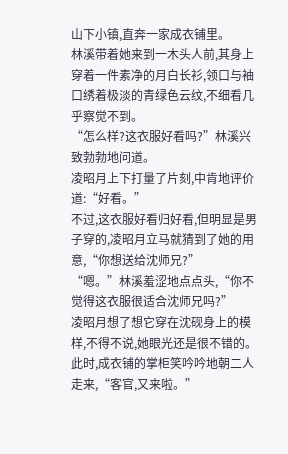山下小镇,直奔一家成衣铺里。
林溪带着她来到一木头人前,其身上穿着一件素净的月白长衫,领口与袖口绣着极淡的青绿色云纹,不细看几乎察觉不到。
“怎么样?这衣服好看吗?”林溪兴致勃勃地问道。
凌昭月上下打量了片刻,中肯地评价道:“好看。”
不过,这衣服好看归好看,但明显是男子穿的,凌昭月立马就猜到了她的用意,“你想送给沈师兄?”
“嗯。”林溪羞涩地点点头,“你不觉得这衣服很适合沈师兄吗?”
凌昭月想了想它穿在沈砚身上的模样,不得不说,她眼光还是很不错的。
此时,成衣铺的掌柜笑吟吟地朝二人走来,“客官,又来啦。”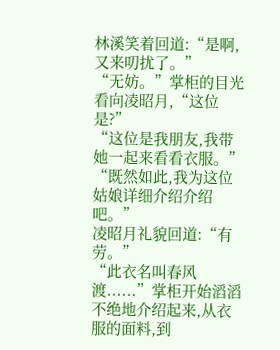林溪笑着回道:“是啊,又来叨扰了。”
“无妨。”掌柜的目光看向凌昭月,“这位是?”
“这位是我朋友,我带她一起来看看衣服。”
“既然如此,我为这位姑娘详细介绍介绍吧。”
凌昭月礼貌回道:“有劳。”
“此衣名叫春风渡......”掌柜开始滔滔不绝地介绍起来,从衣服的面料,到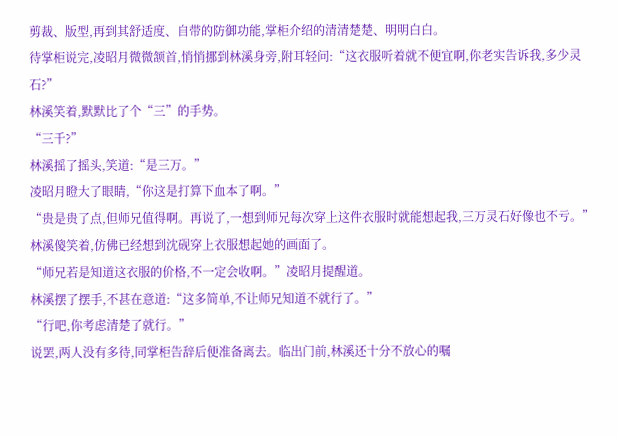剪裁、版型,再到其舒适度、自带的防御功能,掌柜介绍的清清楚楚、明明白白。
待掌柜说完,凌昭月微微颔首,悄悄挪到林溪身旁,附耳轻问:“这衣服听着就不便宜啊,你老实告诉我,多少灵石?”
林溪笑着,默默比了个“三”的手势。
“三千?”
林溪摇了摇头,笑道:“是三万。”
凌昭月瞪大了眼睛,“你这是打算下血本了啊。”
“贵是贵了点,但师兄值得啊。再说了,一想到师兄每次穿上这件衣服时就能想起我,三万灵石好像也不亏。”林溪傻笑着,仿佛已经想到沈砚穿上衣服想起她的画面了。
“师兄若是知道这衣服的价格,不一定会收啊。”凌昭月提醒道。
林溪摆了摆手,不甚在意道:“这多简单,不让师兄知道不就行了。”
“行吧,你考虑清楚了就行。”
说罢,两人没有多待,同掌柜告辞后便准备离去。临出门前,林溪还十分不放心的嘱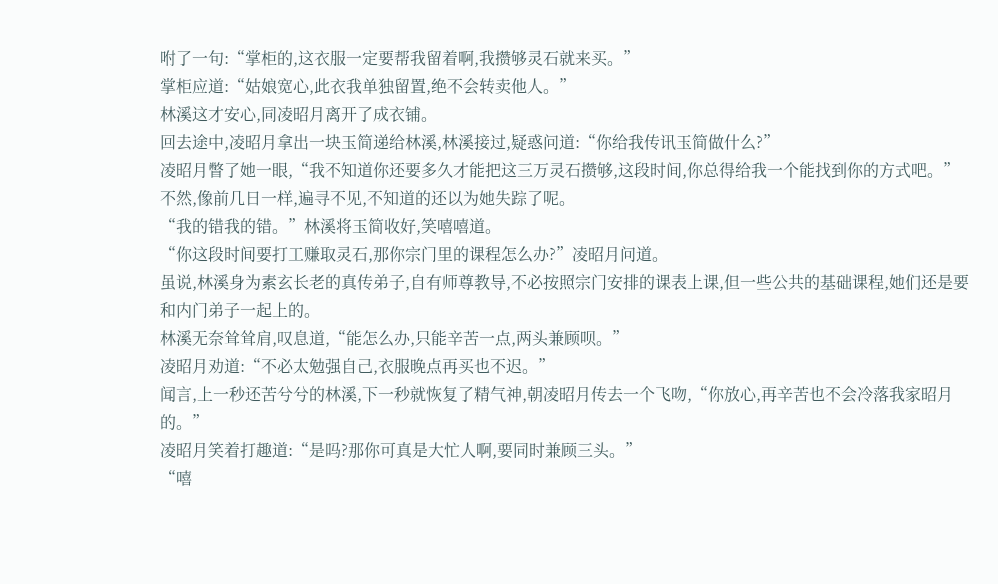咐了一句:“掌柜的,这衣服一定要帮我留着啊,我攒够灵石就来买。”
掌柜应道:“姑娘宽心,此衣我单独留置,绝不会转卖他人。”
林溪这才安心,同凌昭月离开了成衣铺。
回去途中,凌昭月拿出一块玉简递给林溪,林溪接过,疑惑问道:“你给我传讯玉简做什么?”
凌昭月瞥了她一眼,“我不知道你还要多久才能把这三万灵石攒够,这段时间,你总得给我一个能找到你的方式吧。”
不然,像前几日一样,遍寻不见,不知道的还以为她失踪了呢。
“我的错我的错。”林溪将玉简收好,笑嘻嘻道。
“你这段时间要打工赚取灵石,那你宗门里的课程怎么办?”凌昭月问道。
虽说,林溪身为素玄长老的真传弟子,自有师尊教导,不必按照宗门安排的课表上课,但一些公共的基础课程,她们还是要和内门弟子一起上的。
林溪无奈耸耸肩,叹息道,“能怎么办,只能辛苦一点,两头兼顾呗。”
凌昭月劝道:“不必太勉强自己,衣服晚点再买也不迟。”
闻言,上一秒还苦兮兮的林溪,下一秒就恢复了精气神,朝凌昭月传去一个飞吻,“你放心,再辛苦也不会冷落我家昭月的。”
凌昭月笑着打趣道:“是吗?那你可真是大忙人啊,要同时兼顾三头。”
“嘻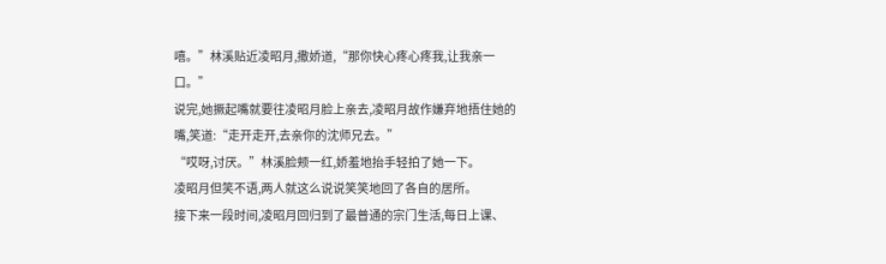嘻。”林溪贴近凌昭月,撒娇道,“那你快心疼心疼我,让我亲一口。”
说完,她撅起嘴就要往凌昭月脸上亲去,凌昭月故作嫌弃地捂住她的嘴,笑道:“走开走开,去亲你的沈师兄去。”
“哎呀,讨厌。”林溪脸颊一红,娇羞地抬手轻拍了她一下。
凌昭月但笑不语,两人就这么说说笑笑地回了各自的居所。
接下来一段时间,凌昭月回归到了最普通的宗门生活,每日上课、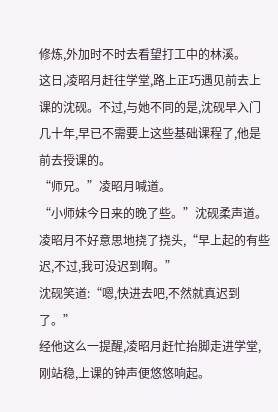修炼,外加时不时去看望打工中的林溪。
这日,凌昭月赶往学堂,路上正巧遇见前去上课的沈砚。不过,与她不同的是,沈砚早入门几十年,早已不需要上这些基础课程了,他是前去授课的。
“师兄。”凌昭月喊道。
“小师妹今日来的晚了些。”沈砚柔声道。
凌昭月不好意思地挠了挠头,“早上起的有些迟,不过,我可没迟到啊。”
沈砚笑道:“嗯,快进去吧,不然就真迟到了。”
经他这么一提醒,凌昭月赶忙抬脚走进学堂,刚站稳,上课的钟声便悠悠响起。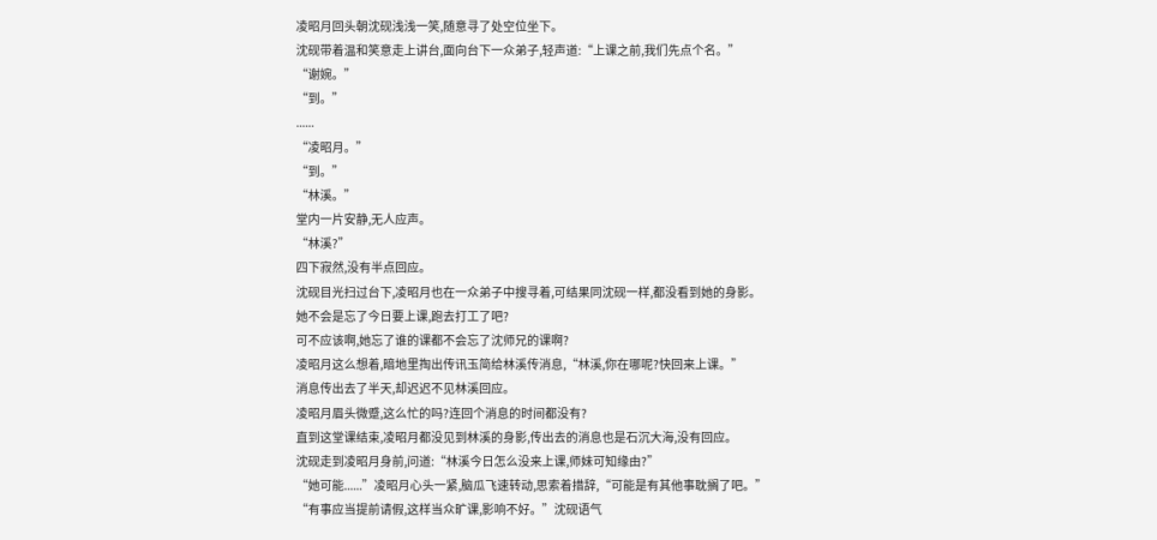凌昭月回头朝沈砚浅浅一笑,随意寻了处空位坐下。
沈砚带着温和笑意走上讲台,面向台下一众弟子,轻声道:“上课之前,我们先点个名。”
“谢婉。”
“到。”
......
“凌昭月。”
“到。”
“林溪。”
堂内一片安静,无人应声。
“林溪?”
四下寂然,没有半点回应。
沈砚目光扫过台下,凌昭月也在一众弟子中搜寻着,可结果同沈砚一样,都没看到她的身影。
她不会是忘了今日要上课,跑去打工了吧?
可不应该啊,她忘了谁的课都不会忘了沈师兄的课啊?
凌昭月这么想着,暗地里掏出传讯玉简给林溪传消息,“林溪,你在哪呢?快回来上课。”
消息传出去了半天,却迟迟不见林溪回应。
凌昭月眉头微蹙,这么忙的吗?连回个消息的时间都没有?
直到这堂课结束,凌昭月都没见到林溪的身影,传出去的消息也是石沉大海,没有回应。
沈砚走到凌昭月身前,问道:“林溪今日怎么没来上课,师妹可知缘由?”
“她可能......”凌昭月心头一紧,脑瓜飞速转动,思索着措辞,“可能是有其他事耽搁了吧。”
“有事应当提前请假,这样当众旷课,影响不好。”沈砚语气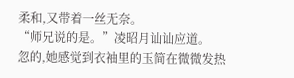柔和,又带着一丝无奈。
“师兄说的是。”凌昭月讪讪应道。
忽的,她感觉到衣袖里的玉简在微微发热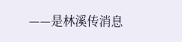——是林溪传消息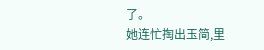了。
她连忙掏出玉简,里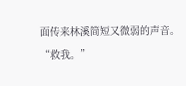面传来林溪简短又微弱的声音。
“救我。”